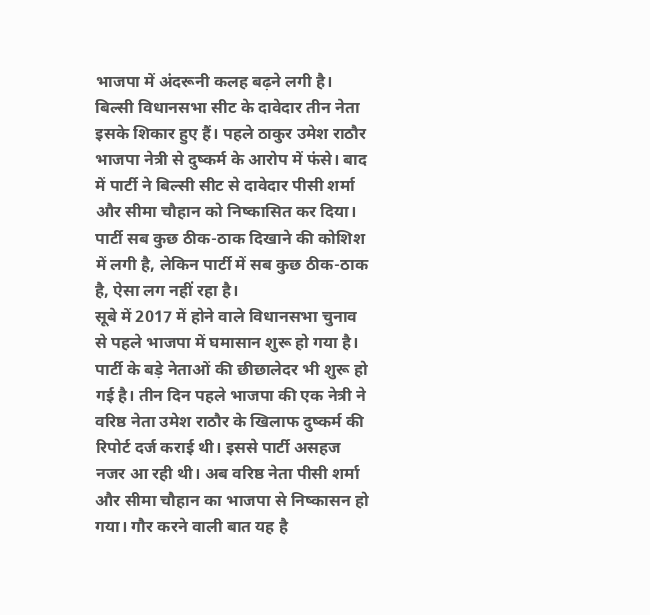भाजपा में अंदरूनी कलह बढ़ने लगी है। बिल्सी विधानसभा सीट के दावेदार तीन नेता इसके शिकार हुए हैं। पहले ठाकुर उमेश राठौर भाजपा नेत्री से दुष्कर्म के आरोप में फंसे। बाद में पार्टी ने बिल्सी सीट से दावेदार पीसी शर्मा और सीमा चौहान को निष्कासित कर दिया। पार्टी सब कुछ ठीक-ठाक दिखाने की कोशिश में लगी है, लेकिन पार्टी में सब कुछ ठीक-ठाक है, ऐसा लग नहीं रहा है।
सूबे में 2017 में होने वाले विधानसभा चुनाव से पहले भाजपा में घमासान शुरू हो गया है। पार्टी के बड़े नेताओं की छीछालेदर भी शुरू हो गई है। तीन दिन पहले भाजपा की एक नेत्री ने वरिष्ठ नेता उमेश राठौर के खिलाफ दुष्कर्म की रिपोर्ट दर्ज कराई थी। इससे पार्टी असहज नजर आ रही थी। अब वरिष्ठ नेता पीसी शर्मा और सीमा चौहान का भाजपा से निष्कासन हो गया। गौर करने वाली बात यह है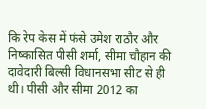कि रेप केस में फंसे उमेश राठौर और निष्कासित पीसी शर्मा, सीमा चौहान की दावेदारी बिल्सी विधानसभा सीट से ही थी। पीसी और सीमा 2012 का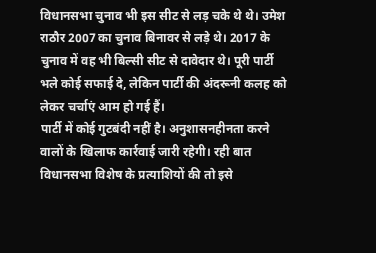विधानसभा चुनाव भी इस सीट से लड़ चके थे थे। उमेश राठौर 2007 का चुनाव बिनावर से लड़े थे। 2017 के चुनाव में वह भी बिल्सी सीट से दावेदार थे। पूरी पार्टी भले कोई सफाई दे, लेकिन पार्टी की अंदरूनी कलह को लेकर चर्चाएं आम हो गई हैं।
पार्टी में कोई गुटबंदी नहीं है। अनुशासनहीनता करने वालों के खिलाफ कार्रवाई जारी रहेगी। रही बात विधानसभा विशेष के प्रत्याशियों की तो इसे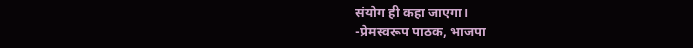संयोग ही कहा जाएगा।
-प्रेमस्वरूप पाठक, भाजपा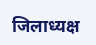जिलाध्यक्ष